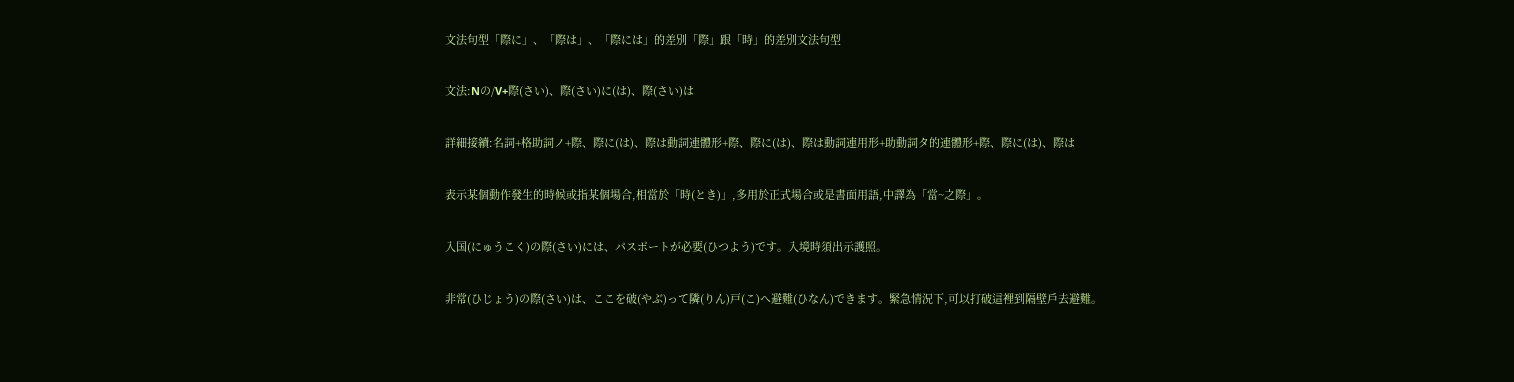文法句型「際に」、「際は」、「際には」的差別「際」跟「時」的差別文法句型

文法:Nの/V+際(さい)、際(さい)に(は)、際(さい)は

詳細接續:名詞+格助詞ノ+際、際に(は)、際は動詞連體形+際、際に(は)、際は動詞連用形+助動詞タ的連體形+際、際に(は)、際は

表示某個動作發生的時候或指某個場合,相當於「時(とき)」,多用於正式場合或是書面用語,中譯為「當~之際」。

入国(にゅうこく)の際(さい)には、パスポートが必要(ひつよう)です。入境時須出示護照。

非常(ひじょう)の際(さい)は、ここを破(やぶ)って隣(りん)戸(こ)へ避難(ひなん)できます。緊急情況下,可以打破這裡到隔壁戶去避難。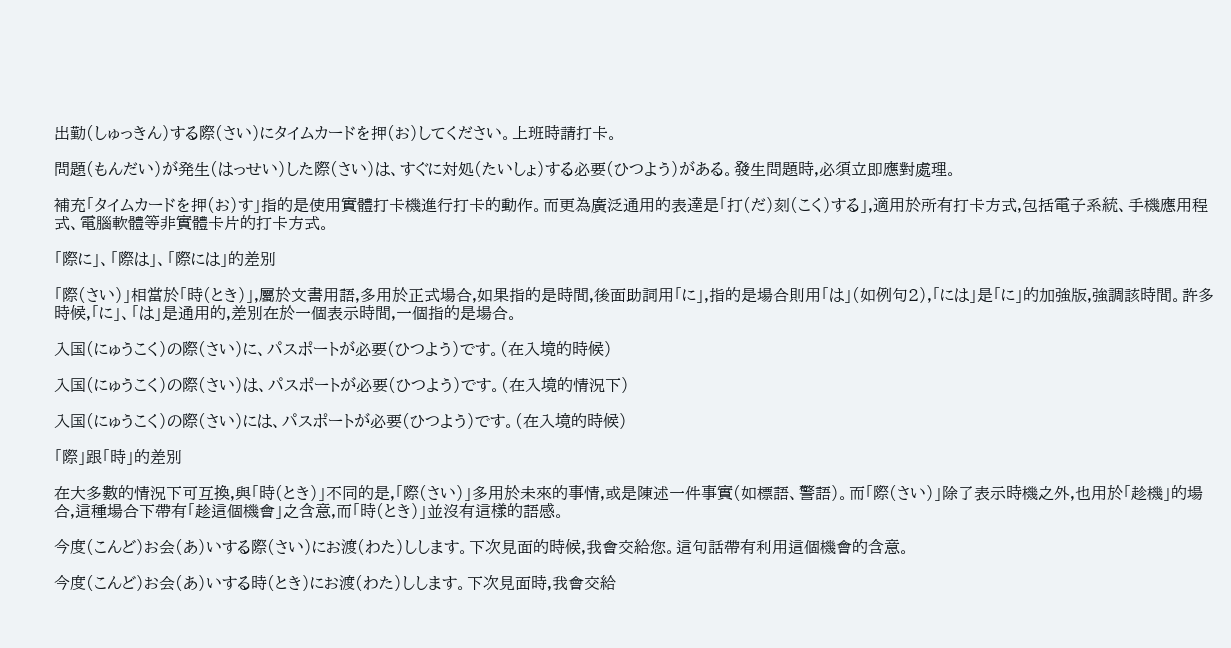出勤(しゅっきん)する際(さい)にタイムカードを押(お)してください。上班時請打卡。

問題(もんだい)が発生(はっせい)した際(さい)は、すぐに対処(たいしょ)する必要(ひつよう)がある。發生問題時,必須立即應對處理。

補充「タイムカードを押(お)す」指的是使用實體打卡機進行打卡的動作。而更為廣泛通用的表達是「打(だ)刻(こく)する」,適用於所有打卡方式,包括電子系統、手機應用程式、電腦軟體等非實體卡片的打卡方式。

「際に」、「際は」、「際には」的差別

「際(さい)」相當於「時(とき)」,屬於文書用語,多用於正式場合,如果指的是時間,後面助詞用「に」,指的是場合則用「は」(如例句2),「には」是「に」的加強版,強調該時間。許多時候,「に」、「は」是通用的,差別在於一個表示時間,一個指的是場合。

入国(にゅうこく)の際(さい)に、パスポートが必要(ひつよう)です。(在入境的時候)

入国(にゅうこく)の際(さい)は、パスポートが必要(ひつよう)です。(在入境的情況下)

入国(にゅうこく)の際(さい)には、パスポートが必要(ひつよう)です。(在入境的時候)

「際」跟「時」的差別

在大多數的情況下可互換,與「時(とき)」不同的是,「際(さい)」多用於未來的事情,或是陳述一件事實(如標語、警語)。而「際(さい)」除了表示時機之外,也用於「趁機」的場合,這種場合下帶有「趁這個機會」之含意,而「時(とき)」並沒有這樣的語感。

今度(こんど)お会(あ)いする際(さい)にお渡(わた)しします。下次見面的時候,我會交給您。這句話帶有利用這個機會的含意。

今度(こんど)お会(あ)いする時(とき)にお渡(わた)しします。下次見面時,我會交給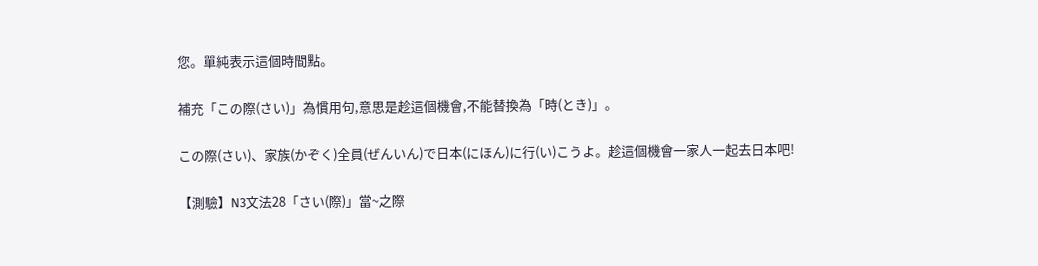您。單純表示這個時間點。

補充「この際(さい)」為慣用句,意思是趁這個機會,不能替換為「時(とき)」。

この際(さい)、家族(かぞく)全員(ぜんいん)で日本(にほん)に行(い)こうよ。趁這個機會一家人一起去日本吧!

【測驗】N3文法28「さい(際)」當~之際